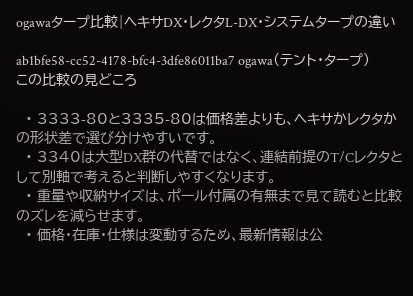ogawaタープ比較|ヘキサDX・レクタL-DX・システムタープの違い

ab1bfe58-cc52-4178-bfc4-3dfe86011ba7 ogawa(テント・タープ)
この比較の見どころ

  • 3333-80と3335-80は価格差よりも、ヘキサかレクタかの形状差で選び分けやすいです。
  • 3340は大型DX群の代替ではなく、連結前提のT/Cレクタとして別軸で考えると判断しやすくなります。
  • 重量や収納サイズは、ポール付属の有無まで見て読むと比較のズレを減らせます。
  • 価格・在庫・仕様は変動するため、最新情報は公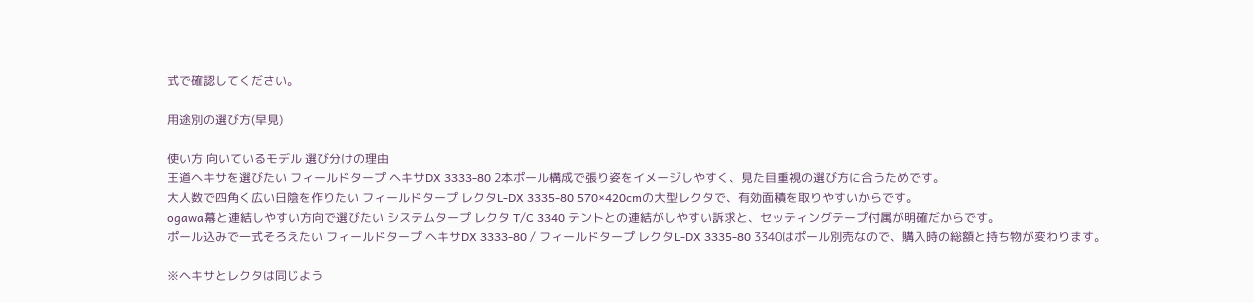式で確認してください。

用途別の選び方(早見)

使い方 向いているモデル 選び分けの理由
王道ヘキサを選びたい フィールドタープ ヘキサDX 3333-80 2本ポール構成で張り姿をイメージしやすく、見た目重視の選び方に合うためです。
大人数で四角く広い日陰を作りたい フィールドタープ レクタL-DX 3335-80 570×420cmの大型レクタで、有効面積を取りやすいからです。
ogawa幕と連結しやすい方向で選びたい システムタープ レクタ T/C 3340 テントとの連結がしやすい訴求と、セッティングテープ付属が明確だからです。
ポール込みで一式そろえたい フィールドタープ ヘキサDX 3333-80 / フィールドタープ レクタL-DX 3335-80 3340はポール別売なので、購入時の総額と持ち物が変わります。

※ヘキサとレクタは同じよう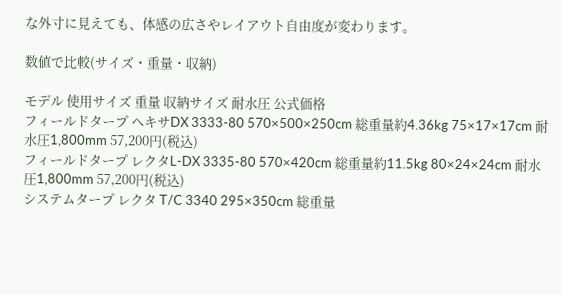な外寸に見えても、体感の広さやレイアウト自由度が変わります。

数値で比較(サイズ・重量・収納)

モデル 使用サイズ 重量 収納サイズ 耐水圧 公式価格
フィールドタープ ヘキサDX 3333-80 570×500×250cm 総重量約4.36kg 75×17×17cm 耐水圧1,800mm 57,200円(税込)
フィールドタープ レクタL-DX 3335-80 570×420cm 総重量約11.5kg 80×24×24cm 耐水圧1,800mm 57,200円(税込)
システムタープ レクタ T/C 3340 295×350cm 総重量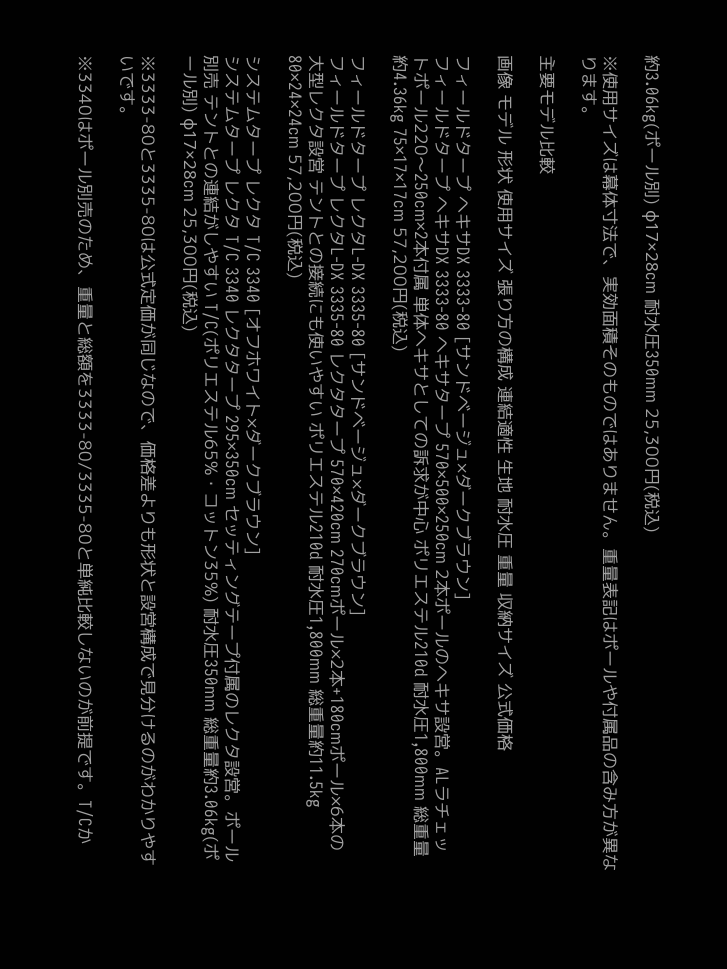約3.06kg(ポール別) φ17×28cm 耐水圧350mm 25,300円(税込)

※使用サイズは幕体寸法で、実効面積そのものではありません。重量表記はポールや付属品の含み方が異なります。

主要モデル比較

画像 モデル 形状 使用サイズ 張り方の構成 連結適性 生地 耐水圧 重量 収納サイズ 公式価格

フィールドタープ ヘキサDX 3333-80 [サンドベージュ×ダークブラウン]
フィールドタープ ヘキサDX 3333-80 ヘキサタープ 570×500×250cm 2本ポールのヘキサ設営。ALラチェットポール220〜250cm×2本付属 単体ヘキサとしての訴求が中心 ポリエステル210d 耐水圧1,800mm 総重量約4.36kg 75×17×17cm 57,200円(税込)

フィールドタープ レクタL-DX 3335-80 [サンドベージュ×ダークブラウン]
フィールドタープ レクタL-DX 3335-80 レクタタープ 570×420cm 270cmポール×2本+180cmポール×6本の大型レクタ設営 テントとの接続にも使いやすい ポリエステル210d 耐水圧1,800mm 総重量約11.5kg 80×24×24cm 57,200円(税込)

システムタープ レクタ T/C 3340 [オフホワイト×ダークブラウン]
システムタープ レクタ T/C 3340 レクタタープ 295×350cm セッティングテープ付属のレクタ設営。ポール別売 テントとの連結がしやすい T/C(ポリエステル65%・コットン35%) 耐水圧350mm 総重量約3.06kg(ポール別) φ17×28cm 25,300円(税込)

※3333-80と3335-80は公式定価が同じなので、価格差よりも形状と設営構成で見分けるのがわかりやすいです。

※3340はポール別売のため、重量と総額を3333-80/3335-80と単純比較しないのが前提です。T/Cか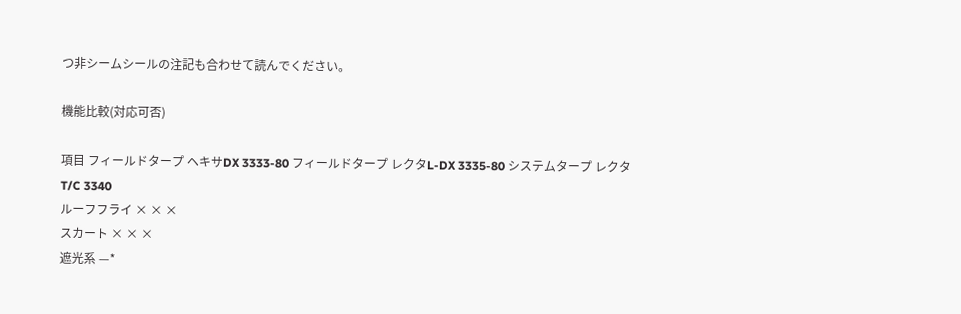つ非シームシールの注記も合わせて読んでください。

機能比較(対応可否)

項目 フィールドタープ ヘキサDX 3333-80 フィールドタープ レクタL-DX 3335-80 システムタープ レクタ T/C 3340
ルーフフライ × × ×
スカート × × ×
遮光系 —*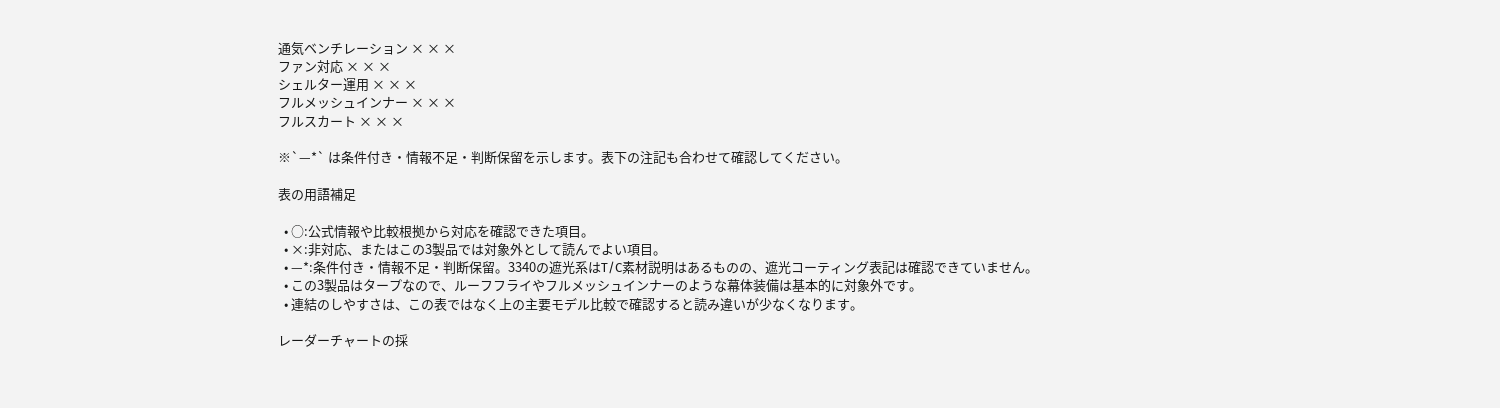通気ベンチレーション × × ×
ファン対応 × × ×
シェルター運用 × × ×
フルメッシュインナー × × ×
フルスカート × × ×

※`—*` は条件付き・情報不足・判断保留を示します。表下の注記も合わせて確認してください。

表の用語補足

  • ○:公式情報や比較根拠から対応を確認できた項目。
  • ×:非対応、またはこの3製品では対象外として読んでよい項目。
  • —*:条件付き・情報不足・判断保留。3340の遮光系はT/C素材説明はあるものの、遮光コーティング表記は確認できていません。
  • この3製品はタープなので、ルーフフライやフルメッシュインナーのような幕体装備は基本的に対象外です。
  • 連結のしやすさは、この表ではなく上の主要モデル比較で確認すると読み違いが少なくなります。

レーダーチャートの採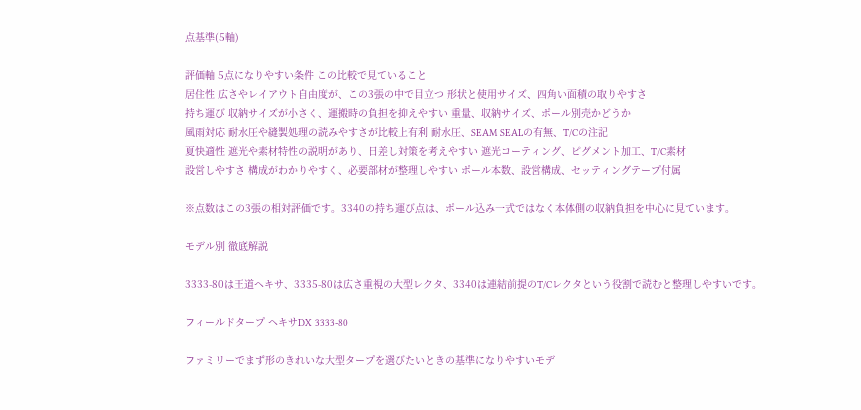点基準(5軸)

評価軸 5点になりやすい条件 この比較で見ていること
居住性 広さやレイアウト自由度が、この3張の中で目立つ 形状と使用サイズ、四角い面積の取りやすさ
持ち運び 収納サイズが小さく、運搬時の負担を抑えやすい 重量、収納サイズ、ポール別売かどうか
風雨対応 耐水圧や縫製処理の読みやすさが比較上有利 耐水圧、SEAM SEALの有無、T/Cの注記
夏快適性 遮光や素材特性の説明があり、日差し対策を考えやすい 遮光コーティング、ピグメント加工、T/C素材
設営しやすさ 構成がわかりやすく、必要部材が整理しやすい ポール本数、設営構成、セッティングテープ付属

※点数はこの3張の相対評価です。3340の持ち運び点は、ポール込み一式ではなく本体側の収納負担を中心に見ています。

モデル別 徹底解説

3333-80は王道ヘキサ、3335-80は広さ重視の大型レクタ、3340は連結前提のT/Cレクタという役割で読むと整理しやすいです。

フィールドタープ ヘキサDX 3333-80

ファミリーでまず形のきれいな大型タープを選びたいときの基準になりやすいモデ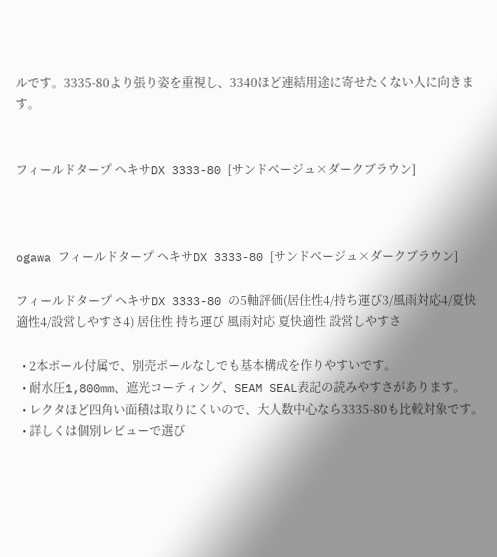ルです。3335-80より張り姿を重視し、3340ほど連結用途に寄せたくない人に向きます。


フィールドタープ ヘキサDX 3333-80 [サンドベージュ×ダークブラウン]



ogawa フィールドタープ ヘキサDX 3333-80 [サンドベージュ×ダークブラウン]

フィールドタープ ヘキサDX 3333-80 の5軸評価(居住性4/持ち運び3/風雨対応4/夏快適性4/設営しやすさ4) 居住性 持ち運び 風雨対応 夏快適性 設営しやすさ

  • 2本ポール付属で、別売ポールなしでも基本構成を作りやすいです。
  • 耐水圧1,800mm、遮光コーティング、SEAM SEAL表記の読みやすさがあります。
  • レクタほど四角い面積は取りにくいので、大人数中心なら3335-80も比較対象です。
  • 詳しくは個別レビューで選び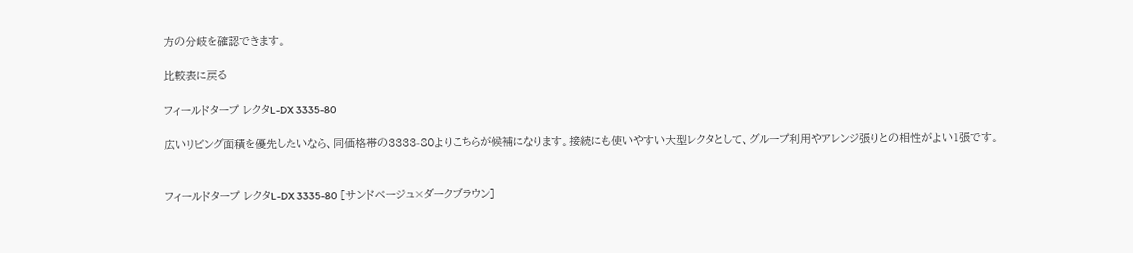方の分岐を確認できます。

比較表に戻る

フィールドタープ レクタL-DX 3335-80

広いリビング面積を優先したいなら、同価格帯の3333-80よりこちらが候補になります。接続にも使いやすい大型レクタとして、グループ利用やアレンジ張りとの相性がよい1張です。


フィールドタープ レクタL-DX 3335-80 [サンドベージュ×ダークブラウン]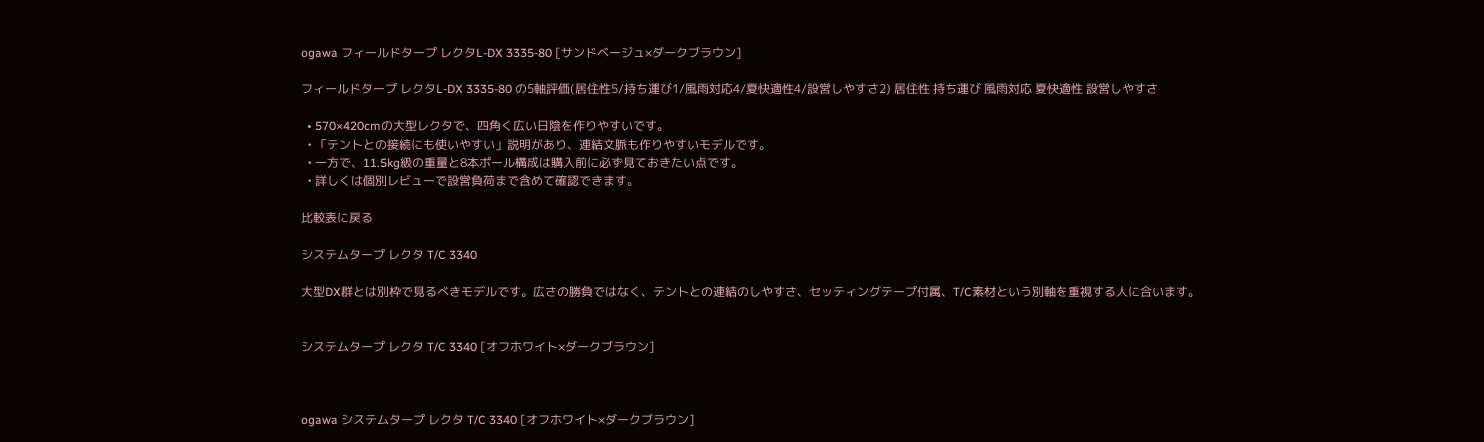ogawa フィールドタープ レクタL-DX 3335-80 [サンドベージュ×ダークブラウン]

フィールドタープ レクタL-DX 3335-80 の5軸評価(居住性5/持ち運び1/風雨対応4/夏快適性4/設営しやすさ2) 居住性 持ち運び 風雨対応 夏快適性 設営しやすさ

  • 570×420cmの大型レクタで、四角く広い日陰を作りやすいです。
  • 「テントとの接続にも使いやすい」説明があり、連結文脈も作りやすいモデルです。
  • 一方で、11.5kg級の重量と8本ポール構成は購入前に必ず見ておきたい点です。
  • 詳しくは個別レビューで設営負荷まで含めて確認できます。

比較表に戻る

システムタープ レクタ T/C 3340

大型DX群とは別枠で見るべきモデルです。広さの勝負ではなく、テントとの連結のしやすさ、セッティングテープ付属、T/C素材という別軸を重視する人に合います。


システムタープ レクタ T/C 3340 [オフホワイト×ダークブラウン]



ogawa システムタープ レクタ T/C 3340 [オフホワイト×ダークブラウン]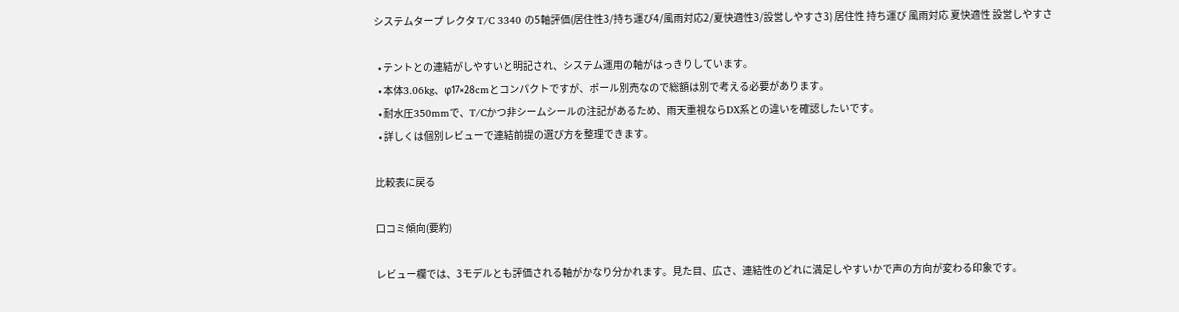システムタープ レクタ T/C 3340 の5軸評価(居住性3/持ち運び4/風雨対応2/夏快適性3/設営しやすさ3) 居住性 持ち運び 風雨対応 夏快適性 設営しやすさ

  • テントとの連結がしやすいと明記され、システム運用の軸がはっきりしています。
  • 本体3.06kg、φ17×28cmとコンパクトですが、ポール別売なので総額は別で考える必要があります。
  • 耐水圧350mmで、T/Cかつ非シームシールの注記があるため、雨天重視ならDX系との違いを確認したいです。
  • 詳しくは個別レビューで連結前提の選び方を整理できます。

比較表に戻る

口コミ傾向(要約)

レビュー欄では、3モデルとも評価される軸がかなり分かれます。見た目、広さ、連結性のどれに満足しやすいかで声の方向が変わる印象です。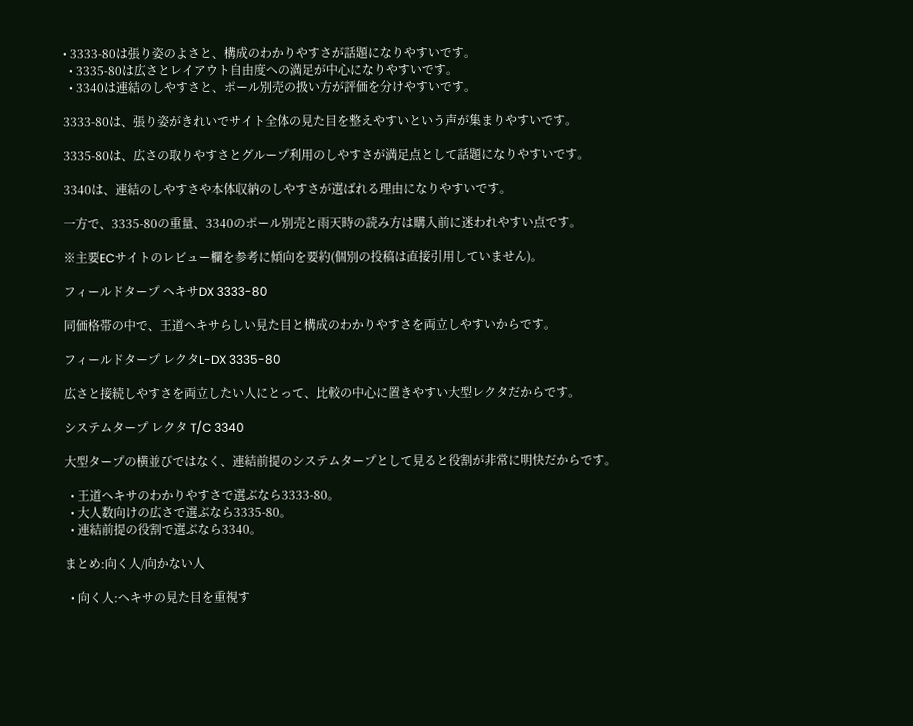• 3333-80は張り姿のよさと、構成のわかりやすさが話題になりやすいです。
  • 3335-80は広さとレイアウト自由度への満足が中心になりやすいです。
  • 3340は連結のしやすさと、ポール別売の扱い方が評価を分けやすいです。

3333-80は、張り姿がきれいでサイト全体の見た目を整えやすいという声が集まりやすいです。

3335-80は、広さの取りやすさとグループ利用のしやすさが満足点として話題になりやすいです。

3340は、連結のしやすさや本体収納のしやすさが選ばれる理由になりやすいです。

一方で、3335-80の重量、3340のポール別売と雨天時の読み方は購入前に迷われやすい点です。

※主要ECサイトのレビュー欄を参考に傾向を要約(個別の投稿は直接引用していません)。

フィールドタープ ヘキサDX 3333-80

同価格帯の中で、王道ヘキサらしい見た目と構成のわかりやすさを両立しやすいからです。

フィールドタープ レクタL-DX 3335-80

広さと接続しやすさを両立したい人にとって、比較の中心に置きやすい大型レクタだからです。

システムタープ レクタ T/C 3340

大型タープの横並びではなく、連結前提のシステムタープとして見ると役割が非常に明快だからです。

  • 王道ヘキサのわかりやすさで選ぶなら3333-80。
  • 大人数向けの広さで選ぶなら3335-80。
  • 連結前提の役割で選ぶなら3340。

まとめ:向く人/向かない人

  • 向く人:ヘキサの見た目を重視す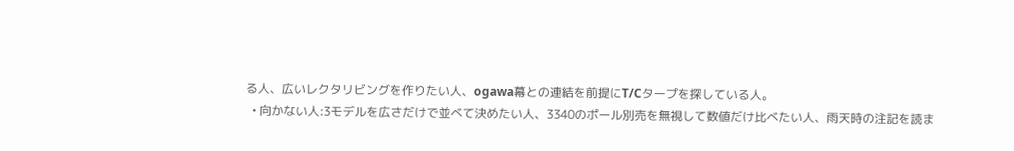る人、広いレクタリビングを作りたい人、ogawa幕との連結を前提にT/Cタープを探している人。
  • 向かない人:3モデルを広さだけで並べて決めたい人、3340のポール別売を無視して数値だけ比べたい人、雨天時の注記を読ま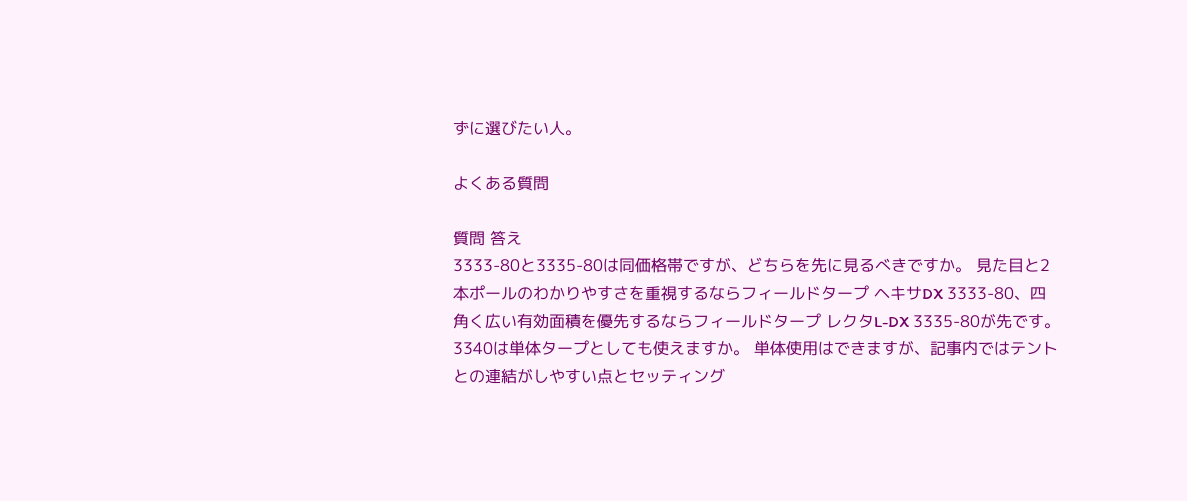ずに選びたい人。

よくある質問

質問 答え
3333-80と3335-80は同価格帯ですが、どちらを先に見るべきですか。 見た目と2本ポールのわかりやすさを重視するならフィールドタープ ヘキサDX 3333-80、四角く広い有効面積を優先するならフィールドタープ レクタL-DX 3335-80が先です。
3340は単体タープとしても使えますか。 単体使用はできますが、記事内ではテントとの連結がしやすい点とセッティング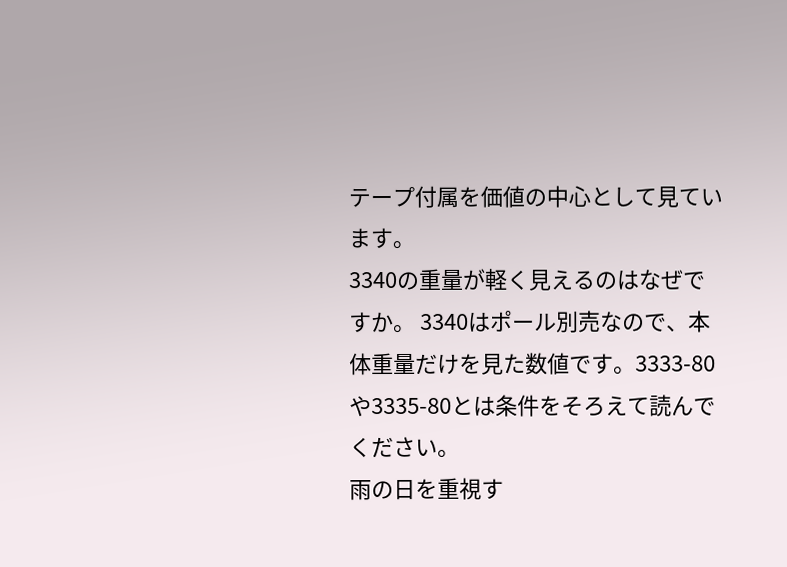テープ付属を価値の中心として見ています。
3340の重量が軽く見えるのはなぜですか。 3340はポール別売なので、本体重量だけを見た数値です。3333-80や3335-80とは条件をそろえて読んでください。
雨の日を重視す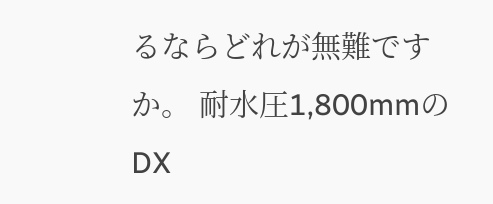るならどれが無難ですか。 耐水圧1,800mmのDX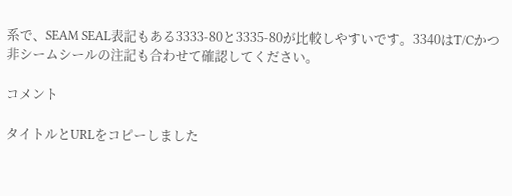系で、SEAM SEAL表記もある3333-80と3335-80が比較しやすいです。3340はT/Cかつ非シームシールの注記も合わせて確認してください。

コメント

タイトルとURLをコピーしました